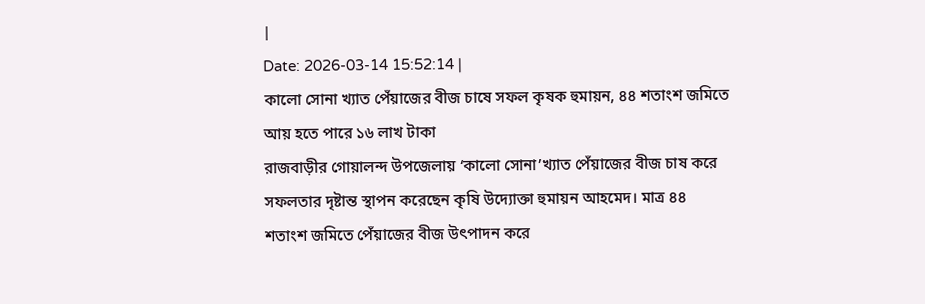|
Date: 2026-03-14 15:52:14 |
কালো সোনা খ্যাত পেঁয়াজের বীজ চাষে সফল কৃষক হুমায়ন, ৪৪ শতাংশ জমিতে আয় হতে পারে ১৬ লাখ টাকা
রাজবাড়ীর গোয়ালন্দ উপজেলায় ‘কালো সোনা’খ্যাত পেঁয়াজের বীজ চাষ করে সফলতার দৃষ্টান্ত স্থাপন করেছেন কৃষি উদ্যোক্তা হুমায়ন আহমেদ। মাত্র ৪৪ শতাংশ জমিতে পেঁয়াজের বীজ উৎপাদন করে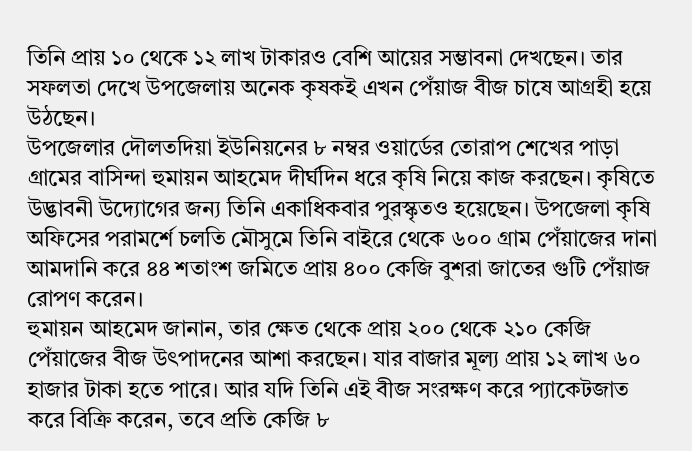তিনি প্রায় ১০ থেকে ১২ লাখ টাকারও বেশি আয়ের সম্ভাবনা দেখছেন। তার সফলতা দেখে উপজেলায় অনেক কৃষকই এখন পেঁয়াজ বীজ চাষে আগ্রহী হয়ে উঠছেন।
উপজেলার দৌলতদিয়া ইউনিয়নের ৮ নম্বর ওয়ার্ডের তোরাপ শেখের পাড়া গ্রামের বাসিন্দা হুমায়ন আহমেদ দীর্ঘদিন ধরে কৃষি নিয়ে কাজ করছেন। কৃষিতে উদ্ভাবনী উদ্যোগের জন্য তিনি একাধিকবার পুরস্কৃতও হয়েছেন। উপজেলা কৃষি অফিসের পরামর্শে চলতি মৌসুমে তিনি বাইরে থেকে ৬০০ গ্রাম পেঁয়াজের দানা আমদানি করে ৪৪ শতাংশ জমিতে প্রায় ৪০০ কেজি বুশরা জাতের গুটি পেঁয়াজ রোপণ করেন।
হুমায়ন আহমেদ জানান, তার ক্ষেত থেকে প্রায় ২০০ থেকে ২১০ কেজি পেঁয়াজের বীজ উৎপাদনের আশা করছেন। যার বাজার মূল্য প্রায় ১২ লাখ ৬০ হাজার টাকা হতে পারে। আর যদি তিনি এই বীজ সংরক্ষণ করে প্যাকেটজাত করে বিক্রি করেন, তবে প্রতি কেজি ৮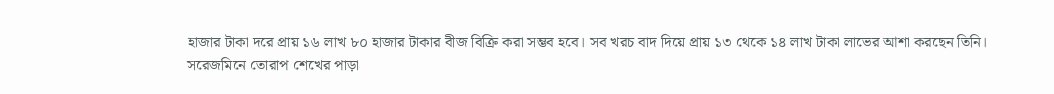হাজার টাকা দরে প্রায় ১৬ লাখ ৮০ হাজার টাকার বীজ বিক্রি করা সম্ভব হবে। সব খরচ বাদ দিয়ে প্রায় ১৩ থেকে ১৪ লাখ টাকা লাভের আশা করছেন তিনি।
সরেজমিনে তোরাপ শেখের পাড়া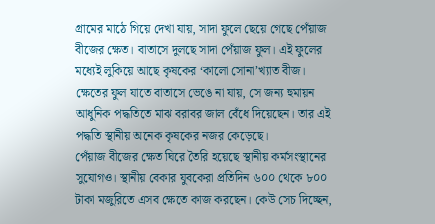গ্রামের মাঠে গিয়ে দেখা যায়, সাদা ফুলে ছেয়ে গেছে পেঁয়াজ বীজের ক্ষেত। বাতাসে দুলছে সাদা পেঁয়াজ ফুল। এই ফুলের মধ্যেই লুকিয়ে আছে কৃষকের ‘কালো সোনা’খ্যাত বীজ। ক্ষেতের ফুল যাতে বাতাসে ভেঙে না যায়, সে জন্য হুমায়ন আধুনিক পদ্ধতিতে মাঝ বরাবর জাল বেঁধে দিয়েছেন। তার এই পদ্ধতি স্থানীয় অনেক কৃষকের নজর কেড়েছে।
পেঁয়াজ বীজের ক্ষেত ঘিরে তৈরি হয়েছে স্থানীয় কর্মসংস্থানের সুযোগও। স্থানীয় বেকার যুবকেরা প্রতিদিন ৬০০ থেকে ৮০০ টাকা মজুরিতে এসব ক্ষেতে কাজ করছেন। কেউ সেচ দিচ্ছেন,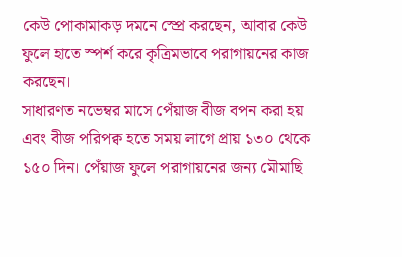কেউ পোকামাকড় দমনে স্প্রে করছেন, আবার কেউ ফুলে হাতে স্পর্শ করে কৃত্রিমভাবে পরাগায়নের কাজ করছেন।
সাধারণত নভেম্বর মাসে পেঁয়াজ বীজ বপন করা হয় এবং বীজ পরিপক্ব হতে সময় লাগে প্রায় ১৩০ থেকে ১৫০ দিন। পেঁয়াজ ফুলে পরাগায়নের জন্য মৌমাছি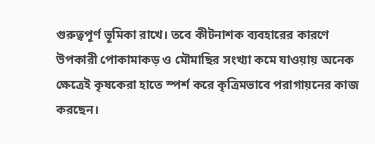গুরুত্বপূর্ণ ভূমিকা রাখে। তবে কীটনাশক ব্যবহারের কারণে উপকারী পোকামাকড় ও মৌমাছির সংখ্যা কমে যাওয়ায় অনেক ক্ষেত্রেই কৃষকেরা হাতে স্পর্শ করে কৃত্রিমভাবে পরাগায়নের কাজ করছেন।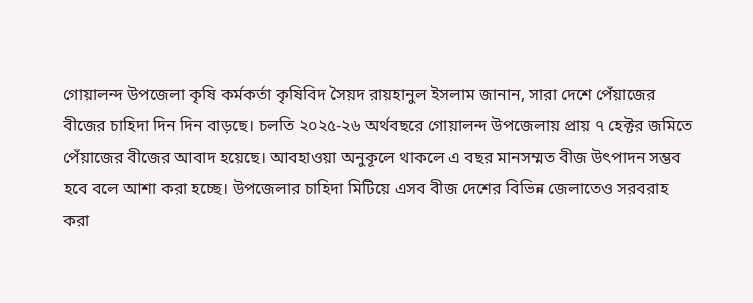গোয়ালন্দ উপজেলা কৃষি কর্মকর্তা কৃষিবিদ সৈয়দ রায়হানুল ইসলাম জানান, সারা দেশে পেঁয়াজের বীজের চাহিদা দিন দিন বাড়ছে। চলতি ২০২৫-২৬ অর্থবছরে গোয়ালন্দ উপজেলায় প্রায় ৭ হেক্টর জমিতে পেঁয়াজের বীজের আবাদ হয়েছে। আবহাওয়া অনুকূলে থাকলে এ বছর মানসম্মত বীজ উৎপাদন সম্ভব হবে বলে আশা করা হচ্ছে। উপজেলার চাহিদা মিটিয়ে এসব বীজ দেশের বিভিন্ন জেলাতেও সরবরাহ করা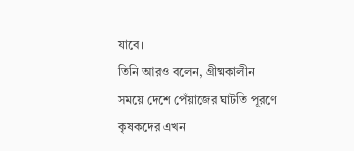যাবে।
তিনি আরও বলেন, গ্রীষ্মকালীন সময়ে দেশে পেঁয়াজের ঘাটতি পূরণে কৃষকদের এখন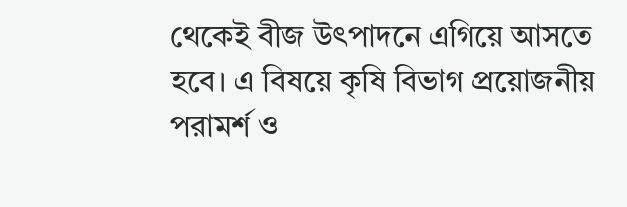থেকেই বীজ উৎপাদনে এগিয়ে আসতে হবে। এ বিষয়ে কৃষি বিভাগ প্রয়োজনীয় পরামর্শ ও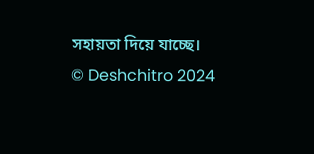সহায়তা দিয়ে যাচ্ছে।
© Deshchitro 2024